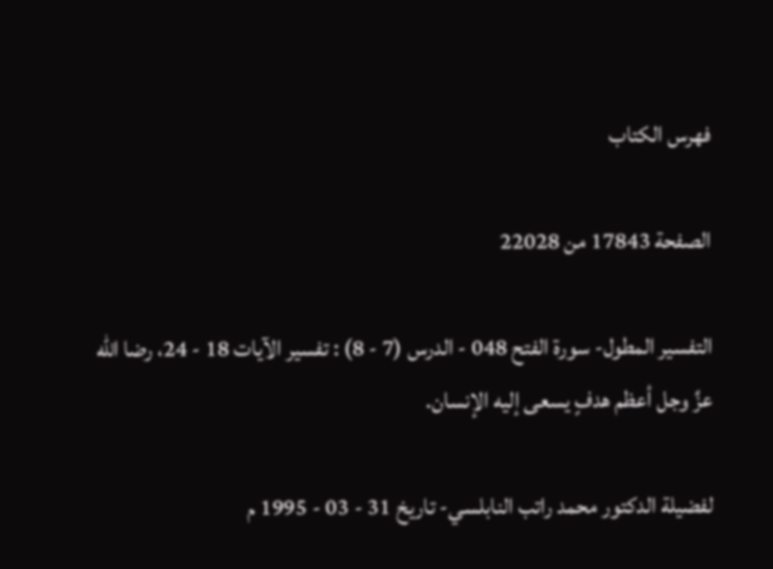فهرس الكتاب

الصفحة 17843 من 22028

التفسير المطول- سورة الفتح 048 - الدرس (7 - 8) : تفسير الآيات 18 - 24، رضا الله عزَّ وجل أعظم هدفٍ يسعى إليه الإنسان.

لفضيلة الدكتور محمد راتب النابلسي- تاريخ 31 - 03 - 1995 م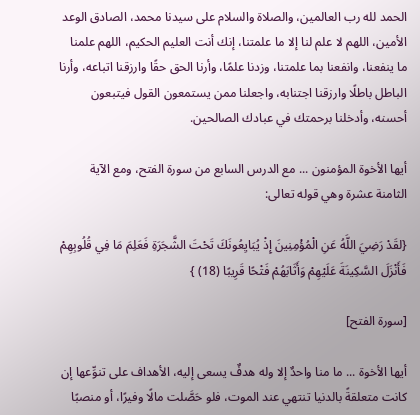الحمد لله رب العالمين، والصلاة والسلام على سيدنا محمد، الصادق الوعد الأمين، اللهم لا علم لنا إلا ما علمتنا، إنك أنت العليم الحكيم، اللهم علمنا ما ينفعنا، وانفعنا بما علمتنا، وزدنا علمًا، وأرنا الحق حقًا وارزقنا اتباعه، وأرنا الباطل باطلًا وارزقنا اجتنابه، واجعلنا ممن يستمعون القول فيتبعون أحسنه، وأدخلنا برحمتك في عبادك الصالحين.

أيها الأخوة المؤمنون ... مع الدرس السابع من سورة الفتح، ومع الآية الثامنة عشرة وهي قوله تعالى:

{لقَدْ رَضِيَ اللَّهُ عَنِ الْمُؤْمِنِينَ إِذْ يُبَايِعُونَكَ تَحْتَ الشَّجَرَةِ فَعَلِمَ مَا فِي قُلُوبِهِمْ فَأَنْزَلَ السَّكِينَةَ عَلَيْهِمْ وَأَثَابَهُمْ فَتْحًا قَرِيبًا (18) }

[سورة الفتح]

أيها الأخوة ... ما منا واحدٌ إلا وله هدفٌ يسعى إليه، الأهداف على تنوِّعها إن كانت متعلقةً بالدنيا تنتهي عند الموت، فلو حَصَّلت مالًا وفيرًا، أو منصبًا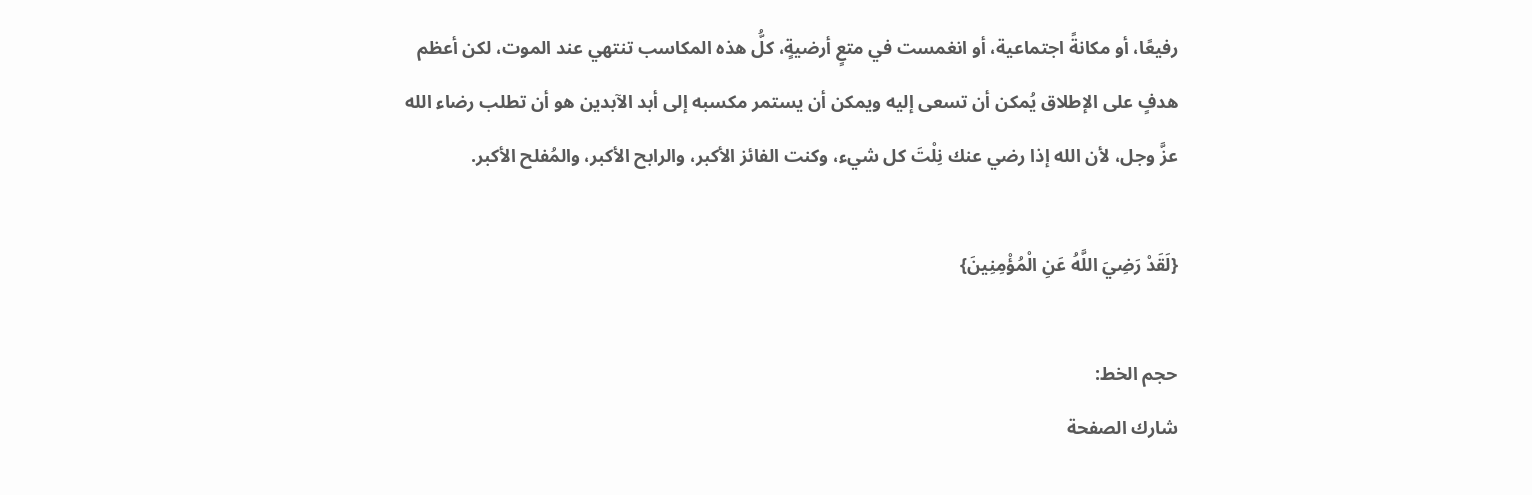رفيعًا، أو مكانةً اجتماعية، أو انغمست في متعٍ أرضيةٍ، كلُّ هذه المكاسب تنتهي عند الموت، لكن أعظم هدفٍ على الإطلاق يُمكن أن تسعى إليه ويمكن أن يستمر مكسبه إلى أبد الآبدين هو أن تطلب رضاء الله عزَّ وجل، لأن الله إذا رضي عنك نِلْتَ كل شيء، وكنت الفائز الأكبر، والرابح الأكبر، والمُفلح الأكبر.

{لَقَدْ رَضِيَ اللَّهُ عَنِ الْمُؤْمِنِينَ}

حجم الخط:
شارك الصفحة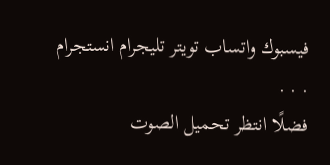فيسبوك واتساب تويتر تليجرام انستجرام
. . .
فضلًا انتظر تحميل الصوت